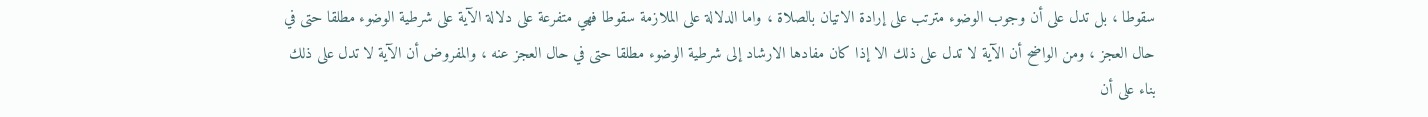سقوطا ، بل تدل على أن وجوب الوضوء مترتب على إرادة الاتيان بالصلاة ، واما الدلالة على الملازمة سقوطا فهي متفرعة على دلالة الآية على شرطية الوضوء مطلقا حتى في حال العجز ، ومن الواضح أن الآية لا تدل على ذلك الا إذا كان مفادها الارشاد إلى شرطية الوضوء مطلقا حتى في حال العجز عنه ، والمفروض أن الآية لا تدل على ذلك بناء على أن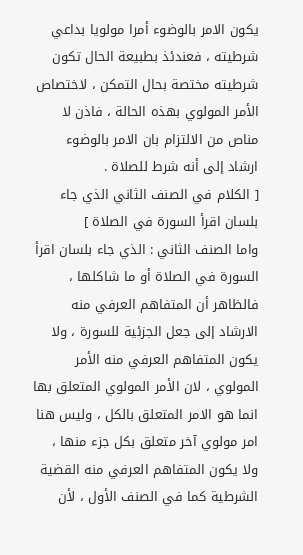يكون الامر بالوضوء أمرا مولويا بداعي شرطيته ، فعندئذ بطبيعة الحال تكون شرطيته مختصة بحال التمكن ، لاختصاص الأمر المولوي بهذه الحالة ، فاذن لا مناص من الالتزام بان الامر بالوضوء ارشاد إلى أنه شرط للصلاة .
[ الكلام في الصنف الثاني الذي جاء بلسان اقرأ السورة في الصلاة ]
واما الصنف الثاني : الذي جاء بلسان اقرأ السورة في الصلاة أو ما شاكلها ، فالظاهر أن المتفاهم العرفي منه الارشاد إلى جعل الجزئية للسورة ، ولا يكون المتفاهم العرفي منه الأمر المولوي ، لان الأمر المولوي المتعلق بها انما هو الامر المتعلق بالكل ، وليس هنا امر مولوي آخر متعلق بكل جزء منها ، ولا يكون المتفاهم العرفي منه القضية الشرطية كما في الصنف الأول ، لأن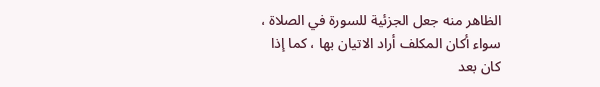الظاهر منه جعل الجزئية للسورة في الصلاة ، سواء أكان المكلف أراد الاتيان بها ، كما إذا كان بعد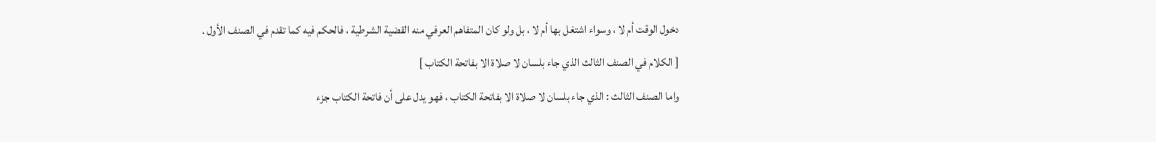دخول الوقت أم لا ، وسواء اشتغل بها أم لا ، بل ولو كان المتفاهم العرفي منه القضية الشرطية ، فالحكم فيه كما تقدم في الصنف الأول .
[ الكلام في الصنف الثالث الذي جاء بلسان لا صلاة الا بفاتحة الكتاب ]
واما الصنف الثالث : الذي جاء بلسان لا صلاة الا بفاتحة الكتاب ، فهو يدل على أن فاتحة الكتاب جزء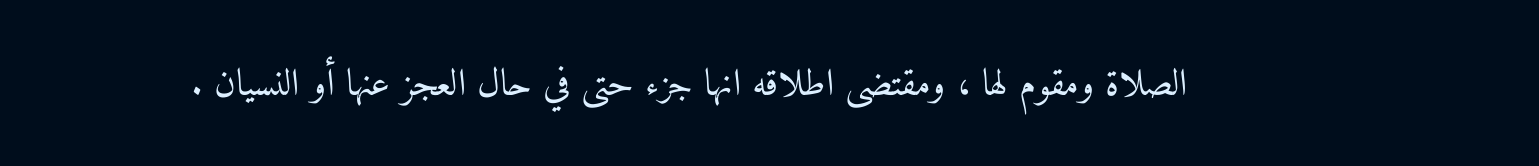الصلاة ومقوم لها ، ومقتضى اطلاقه انها جزء حتى في حال العجز عنها أو النسيان .